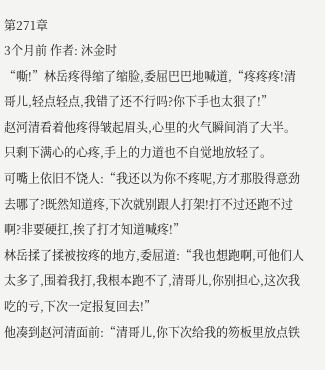第271章
3个月前 作者: 沐金时
“嘶!”林岳疼得缩了缩脸,委屈巴巴地喊道,“疼疼疼!清哥儿,轻点轻点,我错了还不行吗?你下手也太狠了!”
赵河清看着他疼得皱起眉头,心里的火气瞬间消了大半。
只剩下满心的心疼,手上的力道也不自觉地放轻了。
可嘴上依旧不饶人:“我还以为你不疼呢,方才那股得意劲去哪了?既然知道疼,下次就别跟人打架!打不过还跑不过啊?非要硬扛,挨了打才知道喊疼!”
林岳揉了揉被按疼的地方,委屈道:“我也想跑啊,可他们人太多了,围着我打,我根本跑不了,清哥儿,你别担心,这次我吃的亏,下次一定报复回去!”
他凑到赵河清面前:“清哥儿,你下次给我的笏板里放点铁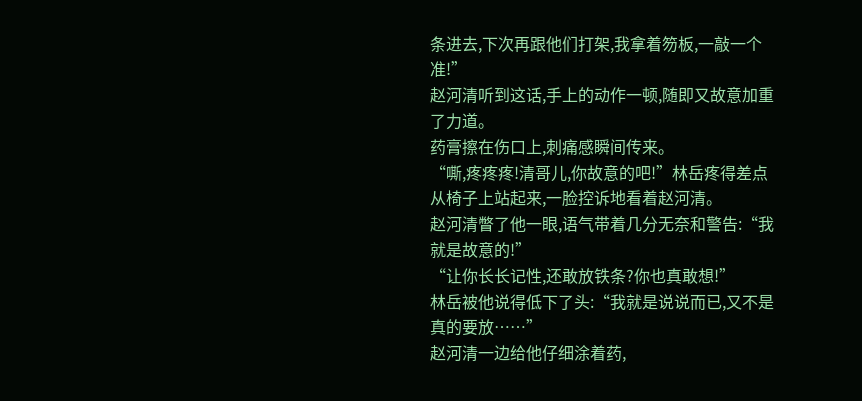条进去,下次再跟他们打架,我拿着笏板,一敲一个准!”
赵河清听到这话,手上的动作一顿,随即又故意加重了力道。
药膏擦在伤口上,刺痛感瞬间传来。
“嘶,疼疼疼!清哥儿,你故意的吧!”林岳疼得差点从椅子上站起来,一脸控诉地看着赵河清。
赵河清瞥了他一眼,语气带着几分无奈和警告:“我就是故意的!”
“让你长长记性,还敢放铁条?你也真敢想!”
林岳被他说得低下了头:“我就是说说而已,又不是真的要放……”
赵河清一边给他仔细涂着药,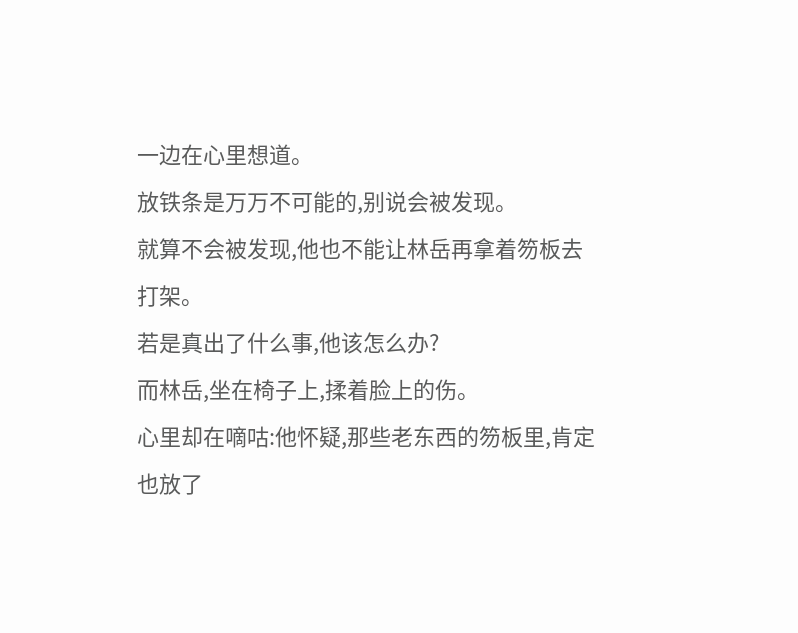一边在心里想道。
放铁条是万万不可能的,别说会被发现。
就算不会被发现,他也不能让林岳再拿着笏板去打架。
若是真出了什么事,他该怎么办?
而林岳,坐在椅子上,揉着脸上的伤。
心里却在嘀咕:他怀疑,那些老东西的笏板里,肯定也放了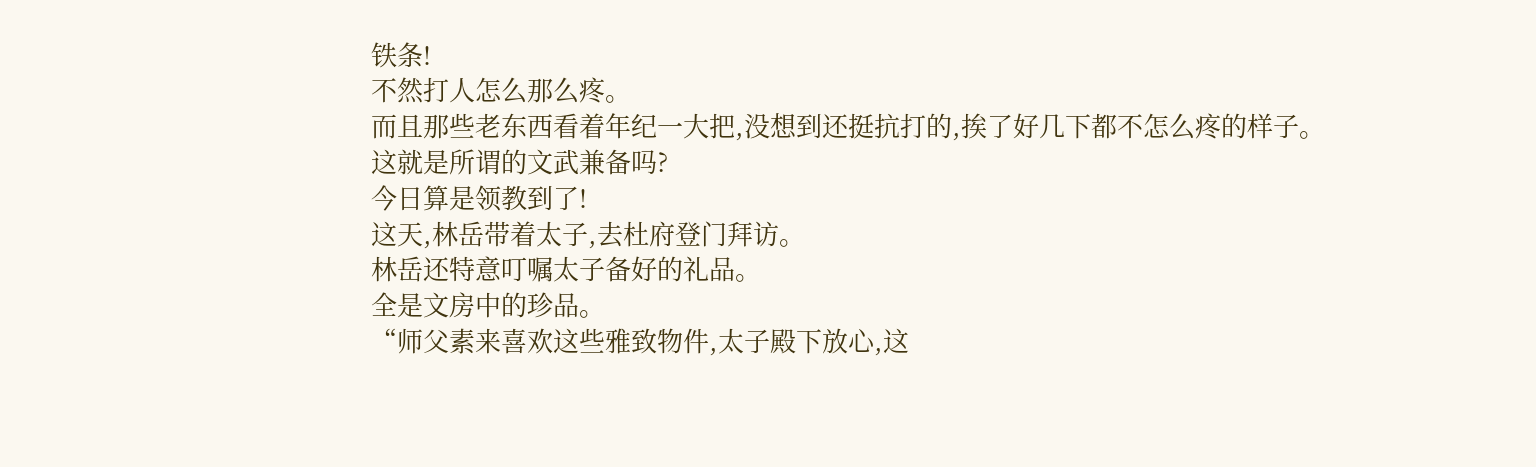铁条!
不然打人怎么那么疼。
而且那些老东西看着年纪一大把,没想到还挺抗打的,挨了好几下都不怎么疼的样子。
这就是所谓的文武兼备吗?
今日算是领教到了!
这天,林岳带着太子,去杜府登门拜访。
林岳还特意叮嘱太子备好的礼品。
全是文房中的珍品。
“师父素来喜欢这些雅致物件,太子殿下放心,这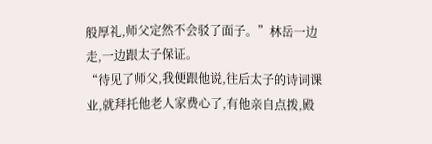般厚礼,师父定然不会驳了面子。”林岳一边走,一边跟太子保证。
“待见了师父,我便跟他说,往后太子的诗词课业,就拜托他老人家费心了,有他亲自点拨,殿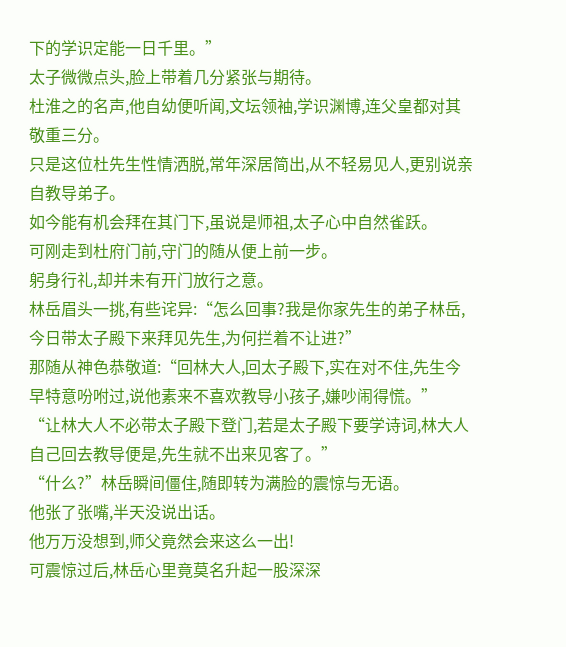下的学识定能一日千里。”
太子微微点头,脸上带着几分紧张与期待。
杜淮之的名声,他自幼便听闻,文坛领袖,学识渊博,连父皇都对其敬重三分。
只是这位杜先生性情洒脱,常年深居简出,从不轻易见人,更别说亲自教导弟子。
如今能有机会拜在其门下,虽说是师祖,太子心中自然雀跃。
可刚走到杜府门前,守门的随从便上前一步。
躬身行礼,却并未有开门放行之意。
林岳眉头一挑,有些诧异:“怎么回事?我是你家先生的弟子林岳,今日带太子殿下来拜见先生,为何拦着不让进?”
那随从神色恭敬道:“回林大人,回太子殿下,实在对不住,先生今早特意吩咐过,说他素来不喜欢教导小孩子,嫌吵闹得慌。”
“让林大人不必带太子殿下登门,若是太子殿下要学诗词,林大人自己回去教导便是,先生就不出来见客了。”
“什么?”林岳瞬间僵住,随即转为满脸的震惊与无语。
他张了张嘴,半天没说出话。
他万万没想到,师父竟然会来这么一出!
可震惊过后,林岳心里竟莫名升起一股深深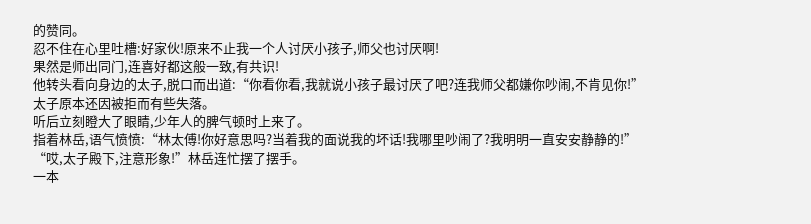的赞同。
忍不住在心里吐槽:好家伙!原来不止我一个人讨厌小孩子,师父也讨厌啊!
果然是师出同门,连喜好都这般一致,有共识!
他转头看向身边的太子,脱口而出道:“你看你看,我就说小孩子最讨厌了吧?连我师父都嫌你吵闹,不肯见你!”
太子原本还因被拒而有些失落。
听后立刻瞪大了眼睛,少年人的脾气顿时上来了。
指着林岳,语气愤愤:“林太傅!你好意思吗?当着我的面说我的坏话!我哪里吵闹了?我明明一直安安静静的!”
“哎,太子殿下,注意形象!”林岳连忙摆了摆手。
一本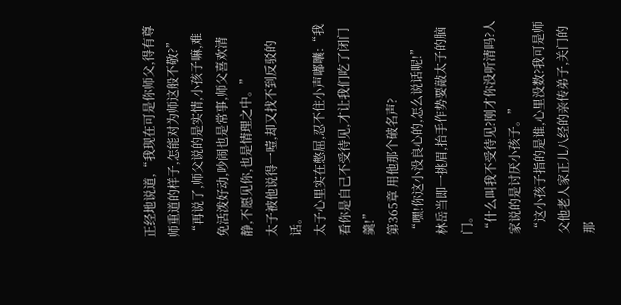正经地说道,“我现在可是你师父,得有尊师重道的样子,怎能对为师这般不敬?”
“再说了,师父说的是实情,小孩子嘛,难免活泼好动,吵闹也是常事,师父喜欢清静,不愿见你,也是情理之中。”
太子被他说得一噎,却又找不到反驳的话。
太子心里实在憋屈,忍不住小声嘟囔:“我看你是自己不受待见,才让我们吃了闭门羹!”
第365章 用他那个破名声?
“嘿!你这小没良心的,怎么说话呢!”
林岳当即一挑眉,抬手作势要敲太子的脑门。
“什么叫我不受待见?刚才你没听清吗?人家说的是讨厌小孩子。”
“这小孩子指的是谁,心里没数?我可是师父他老人家正儿八经的亲传弟子,关门的那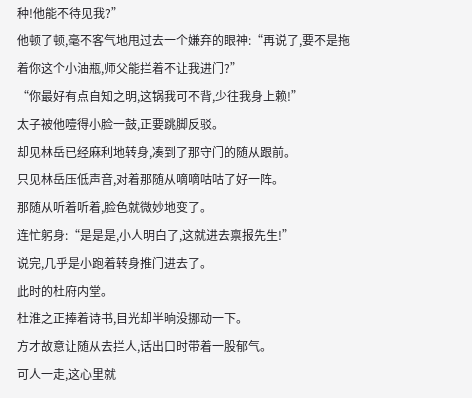种!他能不待见我?”
他顿了顿,毫不客气地甩过去一个嫌弃的眼神:“再说了,要不是拖着你这个小油瓶,师父能拦着不让我进门?”
“你最好有点自知之明,这锅我可不背,少往我身上赖!”
太子被他噎得小脸一鼓,正要跳脚反驳。
却见林岳已经麻利地转身,凑到了那守门的随从跟前。
只见林岳压低声音,对着那随从嘀嘀咕咕了好一阵。
那随从听着听着,脸色就微妙地变了。
连忙躬身:“是是是,小人明白了,这就进去禀报先生!”
说完,几乎是小跑着转身推门进去了。
此时的杜府内堂。
杜淮之正捧着诗书,目光却半晌没挪动一下。
方才故意让随从去拦人,话出口时带着一股郁气。
可人一走,这心里就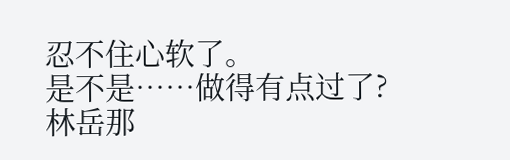忍不住心软了。
是不是……做得有点过了?
林岳那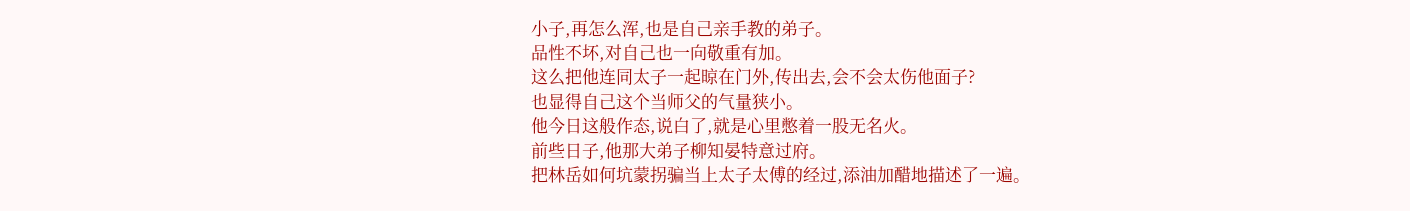小子,再怎么浑,也是自己亲手教的弟子。
品性不坏,对自己也一向敬重有加。
这么把他连同太子一起晾在门外,传出去,会不会太伤他面子?
也显得自己这个当师父的气量狭小。
他今日这般作态,说白了,就是心里憋着一股无名火。
前些日子,他那大弟子柳知晏特意过府。
把林岳如何坑蒙拐骗当上太子太傅的经过,添油加醋地描述了一遍。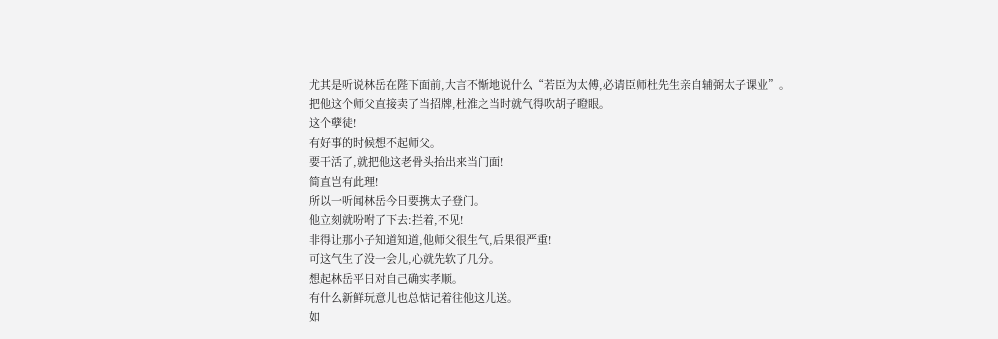尤其是听说林岳在陛下面前,大言不惭地说什么“若臣为太傅,必请臣师杜先生亲自辅弼太子课业”。
把他这个师父直接卖了当招牌,杜淮之当时就气得吹胡子瞪眼。
这个孽徒!
有好事的时候想不起师父。
要干活了,就把他这老骨头抬出来当门面!
简直岂有此理!
所以一听闻林岳今日要携太子登门。
他立刻就吩咐了下去:拦着,不见!
非得让那小子知道知道,他师父很生气,后果很严重!
可这气生了没一会儿,心就先软了几分。
想起林岳平日对自己确实孝顺。
有什么新鲜玩意儿也总惦记着往他这儿送。
如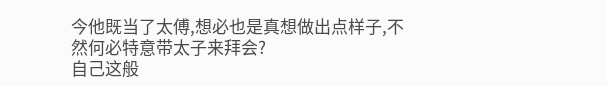今他既当了太傅,想必也是真想做出点样子,不然何必特意带太子来拜会?
自己这般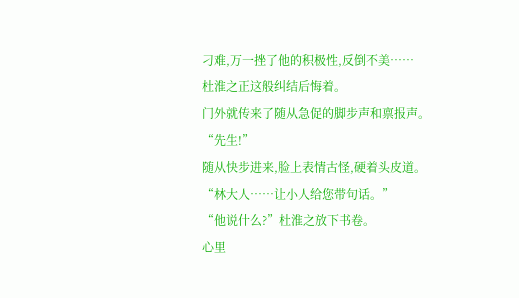刁难,万一挫了他的积极性,反倒不美……
杜淮之正这般纠结后悔着。
门外就传来了随从急促的脚步声和禀报声。
“先生!”
随从快步进来,脸上表情古怪,硬着头皮道。
“林大人……让小人给您带句话。”
“他说什么?”杜淮之放下书卷。
心里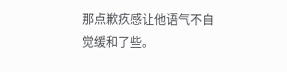那点歉疚感让他语气不自觉缓和了些。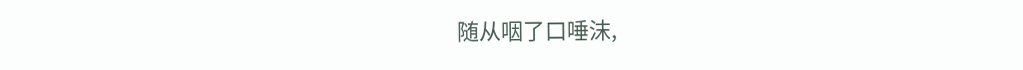随从咽了口唾沫,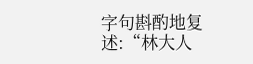字句斟酌地复述:“林大人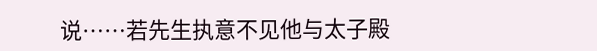说……若先生执意不见他与太子殿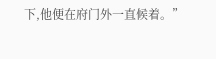下,他便在府门外一直候着。”